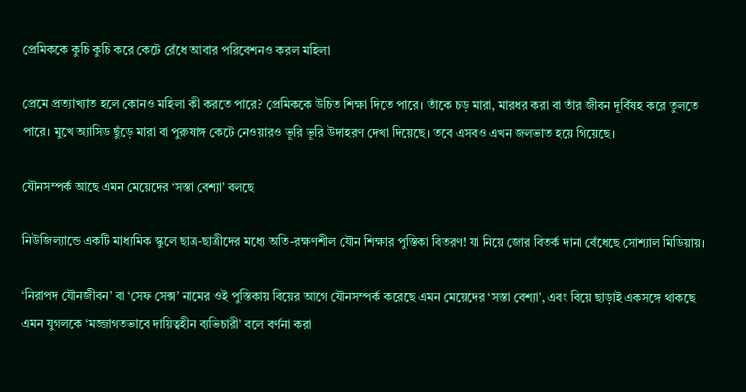প্রেমিককে কুচি কুচি করে কেটে রেঁধে আবার পরিবেশনও করল মহিলা

প্রেমে প্রত্যাখ্যাত হলে কোনও মহিলা কী করতে পারে? প্রেমিককে উচিত শিক্ষা দিতে পারে। তাঁকে চড় মারা, মারধর করা বা তাঁর জীবন দূর্বিষহ করে তুলতে পারে। মুখে অ্যাসিড ছুঁড়ে মারা বা পুরুষাঙ্গ কেটে নেওয়ারও ভূরি ভূরি উদাহরণ দেখা দিয়েছে। তবে এসবও এখন জলভাত হয়ে গিয়েছে।

যৌনসম্পর্ক আছে এমন মেয়েদের ‘সস্তা বেশ্যা’ বলছে

নিউজিল্যান্ডে একটি মাধ্যমিক স্কুলে ছাত্র-ছাত্রীদের মধ্যে অতি-রক্ষণশীল যৌন শিক্ষার পুস্তিকা বিতরণ! যা নিয়ে জোর বিতর্ক দানা বেঁধেছে সোশ্যাল মিডিয়ায়।

‘নিরাপদ যৌনজীবন’ বা ‘সেফ সেক্স’ নামের ওই পুস্তিকায় বিয়ের আগে যৌনসম্পর্ক করেছে এমন মেয়েদের ‘সস্তা বেশ্যা’, এবং বিয়ে ছাড়াই একসঙ্গে থাকছে এমন যুগলকে ‘মজ্জাগতভাবে দায়িত্বহীন ব্যভিচারী’ বলে বর্ণনা করা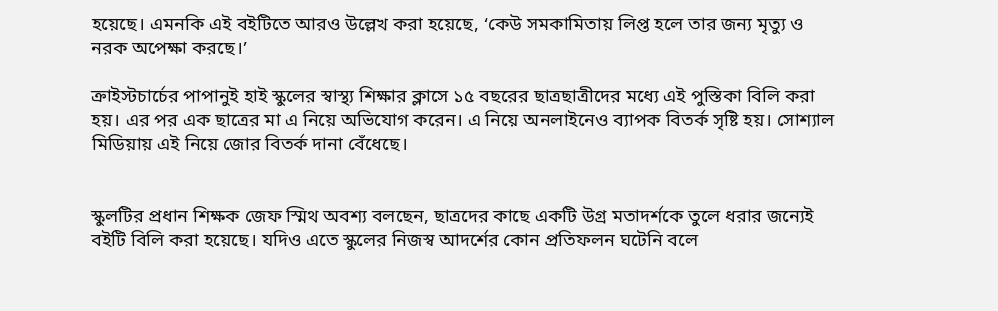হয়েছে। এমনকি এই বইটিতে আরও উল্লেখ করা হয়েছে, ‘কেউ সমকামিতায় লিপ্ত হলে তার জন্য মৃত্যু ও নরক অপেক্ষা করছে।’

ক্রাইস্টচার্চের পাপানুই হাই স্কুলের স্বাস্থ্য শিক্ষার ক্লাসে ১৫ বছরের ছাত্রছাত্রীদের মধ্যে এই পুস্তিকা বিলি করা হয়। এর পর এক ছাত্রের মা এ নিয়ে অভিযোগ করেন। এ নিয়ে অনলাইনেও ব্যাপক বিতর্ক সৃষ্টি হয়। সোশ্যাল মিডিয়ায় এই নিয়ে জোর বিতর্ক দানা বেঁধেছে।


স্কুলটির প্রধান শিক্ষক জেফ স্মিথ অবশ্য বলছেন, ছাত্রদের কাছে একটি উগ্র মতাদর্শকে তুলে ধরার জন্যেই বইটি বিলি করা হয়েছে। যদিও এতে স্কুলের নিজস্ব আদর্শের কোন প্রতিফলন ঘটেনি বলে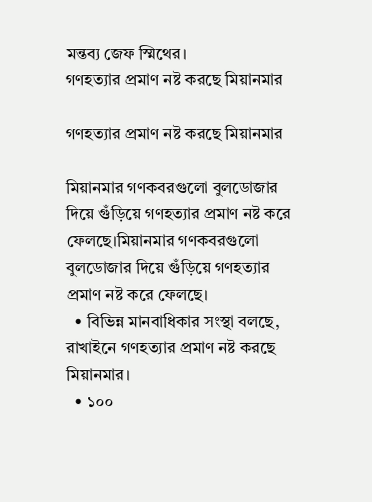মন্তব্য জেফ স্মিথের।
গণহত্যার প্রমাণ নষ্ট করছে মিয়ানমার

গণহত্যার প্রমাণ নষ্ট করছে মিয়ানমার

মিয়ানমার গণকবরগুলো বুলডোজার দিয়ে গুঁড়িয়ে গণহত্যার প্রমাণ নষ্ট করে ফেলছে।মিয়ানমার গণকবরগুলো বুলডোজার দিয়ে গুঁড়িয়ে গণহত্যার প্রমাণ নষ্ট করে ফেলছে।
  • বিভিন্ন মানবাধিকার সংস্থা বলছে, রাখাইনে গণহত্যার প্রমাণ নষ্ট করছে মিয়ানমার।
  • ১০০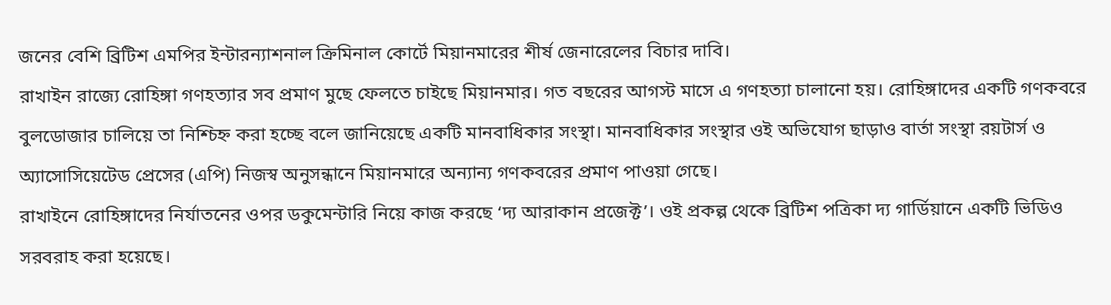জনের বেশি ব্রিটিশ এমপির ইন্টারন্যাশনাল ক্রিমিনাল কোর্টে মিয়ানমারের শীর্ষ জেনারেলের বিচার দাবি।
রাখাইন রাজ্যে রোহিঙ্গা গণহত্যার সব প্রমাণ মুছে ফেলতে চাইছে মিয়ানমার। গত বছরের আগস্ট মাসে এ গণহত্যা চালানো হয়। রোহিঙ্গাদের একটি গণকবরে বুলডোজার চালিয়ে তা নিশ্চিহ্ন করা হচ্ছে বলে জানিয়েছে একটি মানবাধিকার সংস্থা। মানবাধিকার সংস্থার ওই অভিযোগ ছাড়াও বার্তা সংস্থা রয়টার্স ও অ্যাসোসিয়েটেড প্রেসের (এপি) নিজস্ব অনুসন্ধানে মিয়ানমারে অন্যান্য গণকবরের প্রমাণ পাওয়া গেছে।
রাখাইনে রোহিঙ্গাদের নির্যাতনের ওপর ডকুমেন্টারি নিয়ে কাজ করছে ‘দ্য আরাকান প্রজেক্ট’। ওই প্রকল্প থেকে ব্রিটিশ পত্রিকা দ্য গার্ডিয়ানে একটি ভিডিও সরবরাহ করা হয়েছে।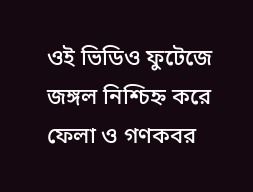ওই ভিডিও ফুটেজে জঙ্গল নিশ্চিহ্ন করে ফেলা ও গণকবর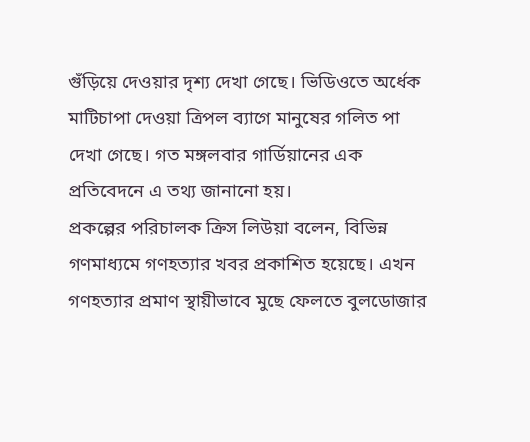গুঁড়িয়ে দেওয়ার দৃশ্য দেখা গেছে। ভিডিওতে অর্ধেক মাটিচাপা দেওয়া ত্রিপল ব্যাগে মানুষের গলিত পা দেখা গেছে। গত মঙ্গলবার গার্ডিয়ানের এক প্রতিবেদনে এ তথ্য জানানো হয়।
প্রকল্পের পরিচালক ক্রিস লিউয়া বলেন, বিভিন্ন গণমাধ্যমে গণহত্যার খবর প্রকাশিত হয়েছে। এখন গণহত্যার প্রমাণ স্থায়ীভাবে মুছে ফেলতে বুলডোজার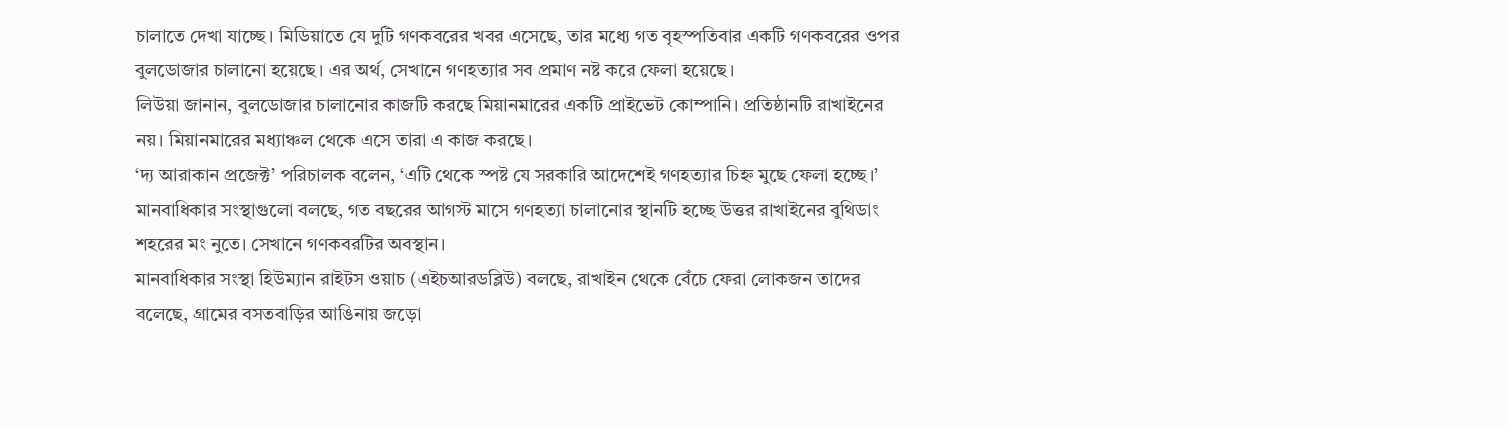চালাতে দেখা যাচ্ছে। মিডিয়াতে যে দুটি গণকবরের খবর এসেছে, তার মধ্যে গত বৃহস্পতিবার একটি গণকবরের ওপর বুলডোজার চালানো হয়েছে। এর অর্থ, সেখানে গণহত্যার সব প্রমাণ নষ্ট করে ফেলা হয়েছে।
লিউয়া জানান, বুলডোজার চালানোর কাজটি করছে মিয়ানমারের একটি প্রাইভেট কোম্পানি। প্রতিষ্ঠানটি রাখাইনের নয়। মিয়ানমারের মধ্যাঞ্চল থেকে এসে তারা এ কাজ করছে।
‘দ্য আরাকান প্রজেক্ট’ পরিচালক বলেন, ‘এটি থেকে স্পষ্ট যে সরকারি আদেশেই গণহত্যার চিহ্ন মুছে ফেলা হচ্ছে।’
মানবাধিকার সংস্থাগুলো বলছে, গত বছরের আগস্ট মাসে গণহত্যা চালানোর স্থানটি হচ্ছে উত্তর রাখাইনের বুথিডাং শহরের মং নুতে। সেখানে গণকবরটির অবস্থান।
মানবাধিকার সংস্থা হিউম্যান রাইটস ওয়াচ (এইচআরডব্লিউ) বলছে, রাখাইন থেকে বেঁচে ফেরা লোকজন তাদের বলেছে, গ্রামের বসতবাড়ির আঙিনায় জড়ো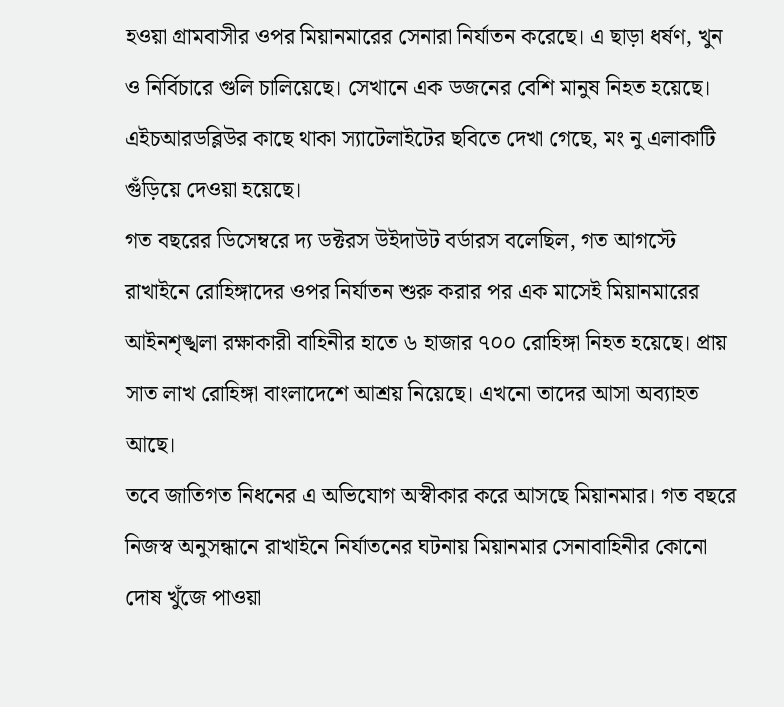হওয়া গ্রামবাসীর ওপর মিয়ানমারের সেনারা নির্যাতন করেছে। এ ছাড়া ধর্ষণ, খুন ও নির্বিচারে গুলি চালিয়েছে। সেখানে এক ডজনের বেশি মানুষ নিহত হয়েছে।
এইচআরডব্লিউর কাছে থাকা স্যাটেলাইটের ছবিতে দেখা গেছে, মং নু এলাকাটি গুঁড়িয়ে দেওয়া হয়েছে।
গত বছরের ডিসেম্বরে দ্য ডক্টরস উইদাউট বর্ডারস বলেছিল, গত আগস্টে রাখাইনে রোহিঙ্গাদের ওপর নির্যাতন শুরু করার পর এক মাসেই মিয়ানমারের আইনশৃঙ্খলা রক্ষাকারী বাহিনীর হাতে ৬ হাজার ৭০০ রোহিঙ্গা নিহত হয়েছে। প্রায় সাত লাখ রোহিঙ্গা বাংলাদেশে আশ্রয় নিয়েছে। এখনো তাদের আসা অব্যাহত আছে।
তবে জাতিগত নিধনের এ অভিযোগ অস্বীকার করে আসছে মিয়ানমার। গত বছরে নিজস্ব অনুসন্ধানে রাখাইনে নির্যাতনের ঘটনায় মিয়ানমার সেনাবাহিনীর কোনো দোষ খুঁজে পাওয়া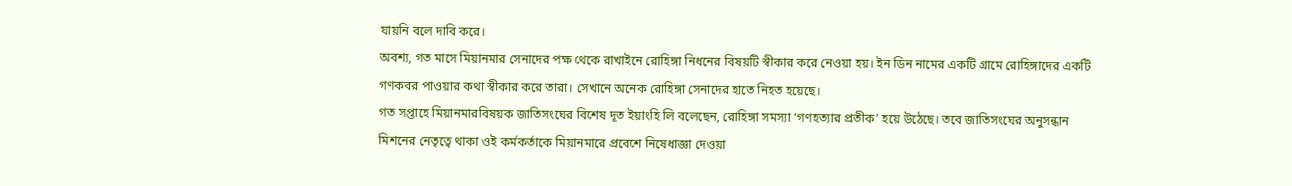যায়নি বলে দাবি করে।
অবশ্য, গত মাসে মিয়ানমার সেনাদের পক্ষ থেকে রাখাইনে রোহিঙ্গা নিধনের বিষয়টি স্বীকার করে নেওয়া হয়। ইন ডিন নামের একটি গ্রামে রোহিঙ্গাদের একটি গণকবর পাওয়ার কথা স্বীকার করে তারা। সেখানে অনেক রোহিঙ্গা সেনাদের হাতে নিহত হয়েছে।
গত সপ্তাহে মিয়ানমারবিষয়ক জাতিসংঘের বিশেষ দূত ইয়াংহি লি বলেছেন, রোহিঙ্গা সমস্যা ‘গণহত্যার প্রতীক’ হয়ে উঠেছে। তবে জাতিসংঘের অনুসন্ধান মিশনের নেতৃত্বে থাকা ওই কর্মকর্তাকে মিয়ানমারে প্রবেশে নিষেধাজ্ঞা দেওয়া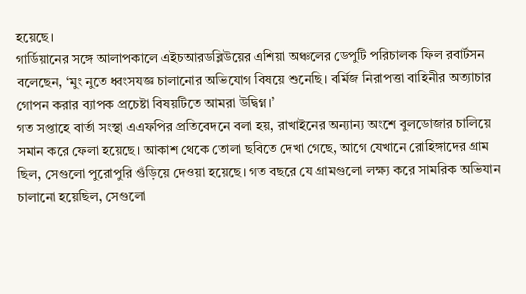হয়েছে।
গার্ডিয়ানের সঙ্গে আলাপকালে এইচআরডব্লিউয়ের এশিয়া অঞ্চলের ডেপুটি পরিচালক ফিল রবার্টসন বলেছেন, ‘মুং নুতে ধ্বংসযজ্ঞ চালানোর অভিযোগ বিষয়ে শুনেছি। বর্মিজ নিরাপত্তা বাহিনীর অত্যাচার গোপন করার ব্যাপক প্রচেষ্টা বিষয়টিতে আমরা উদ্বিগ্ন।’
গত সপ্তাহে বার্তা সংস্থা এএফপির প্রতিবেদনে বলা হয়, রাখাইনের অন্যান্য অংশে বুলডোজার চালিয়ে সমান করে ফেলা হয়েছে। আকাশ থেকে তোলা ছবিতে দেখা গেছে, আগে যেখানে রোহিঙ্গাদের গ্রাম ছিল, সেগুলো পুরোপুরি গুঁড়িয়ে দেওয়া হয়েছে। গত বছরে যে গ্রামগুলো লক্ষ্য করে সামরিক অভিযান চালানো হয়েছিল, সেগুলো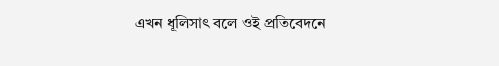এখন ধূলিসাৎ বলে ওই প্রতিবেদনে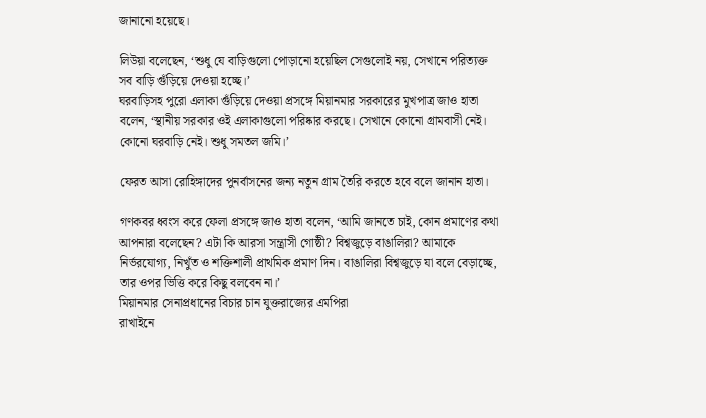জানানো হয়েছে।

লিউয়া বলেছেন, ‘শুধু যে বাড়িগুলো পোড়ানো হয়েছিল সেগুলোই নয়, সেখানে পরিত্যক্ত সব বাড়ি গুঁড়িয়ে দেওয়া হচ্ছে।’
ঘরবাড়িসহ পুরো এলাকা গুঁড়িয়ে দেওয়া প্রসঙ্গে মিয়ানমার সরকারের মুখপাত্র জাও হাতা বলেন, ‘স্থানীয় সরকার ওই এলাকাগুলো পরিষ্কার করছে। সেখানে কোনো গ্রামবাসী নেই। কোনো ঘরবাড়ি নেই। শুধু সমতল জমি।’

ফেরত আসা রোহিঙ্গাদের পুনর্বাসনের জন্য নতুন গ্রাম তৈরি করতে হবে বলে জানান হাতা।

গণকবর ধ্বংস করে ফেলা প্রসঙ্গে জাও হাতা বলেন, ‘আমি জানতে চাই, কোন প্রমাণের কথা আপনারা বলেছেন? এটা কি আরসা সন্ত্রাসী গোষ্ঠী? বিশ্বজুড়ে বাঙালিরা? আমাকে নির্ভরযোগ্য, নিখুঁত ও শক্তিশালী প্রাথমিক প্রমাণ দিন। বাঙালিরা বিশ্বজুড়ে যা বলে বেড়াচ্ছে, তার ওপর ভিত্তি করে কিছু বলবেন না।’
মিয়ানমার সেনাপ্রধানের বিচার চান যুক্তরাজ্যের এমপিরা
রাখাইনে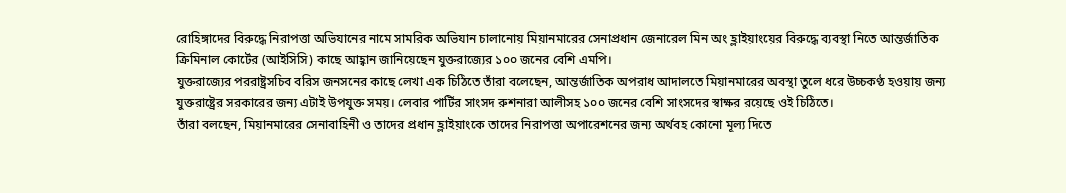রোহিঙ্গাদের বিরুদ্ধে নিরাপত্তা অভিযানের নামে সামরিক অভিযান চালানোয় মিয়ানমারের সেনাপ্রধান জেনারেল মিন অং হ্লাইয়াংয়ের বিরুদ্ধে ব্যবস্থা নিতে আন্তর্জাতিক ক্রিমিনাল কোর্টের (আইসিসি) কাছে আহ্বান জানিয়েছেন যুক্তরাজ্যের ১০০ জনের বেশি এমপি।
যুক্তরাজ্যের পররাষ্ট্রসচিব বরিস জনসনের কাছে লেখা এক চিঠিতে তাঁরা বলেছেন, আন্তর্জাতিক অপরাধ আদালতে মিয়ানমারের অবস্থা তুলে ধরে উচ্চকণ্ঠ হওয়ায় জন্য যুক্তরাষ্ট্রের সরকারের জন্য এটাই উপযুক্ত সময়। লেবার পার্টির সাংসদ রুশনারা আলীসহ ১০০ জনের বেশি সাংসদের স্বাক্ষর রয়েছে ওই চিঠিতে।
তাঁরা বলছেন, মিয়ানমারের সেনাবাহিনী ও তাদের প্রধান হ্লাইয়াংকে তাদের নিরাপত্তা অপারেশনের জন্য অর্থবহ কোনো মূল্য দিতে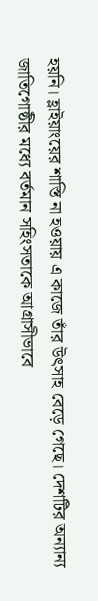হয়নি। হ্লাইয়াংয়ের শাস্তি না হওয়ায় এ কাজে তাঁর উৎসাহ বেড়ে গেছে। দেশটির অন্যান্য জাতিগোষ্ঠীর মধ্যে বর্তমান সহিংসতাকে আগ্রাসীভাবে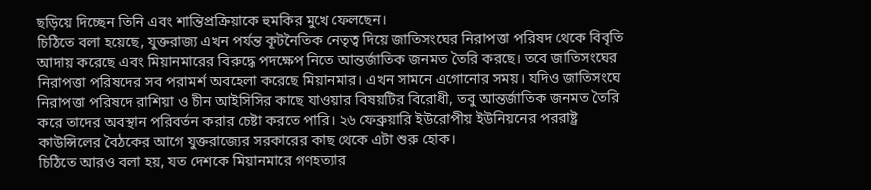ছড়িয়ে দিচ্ছেন তিনি এবং শান্তিপ্রক্রিয়াকে হুমকির মুখে ফেলছেন।
চিঠিতে বলা হয়েছে, যুক্তরাজ্য এখন পর্যন্ত কূটনৈতিক নেতৃত্ব দিয়ে জাতিসংঘের নিরাপত্তা পরিষদ থেকে বিবৃতি আদায় করেছে এবং মিয়ানমারের বিরুদ্ধে পদক্ষেপ নিতে আন্তর্জাতিক জনমত তৈরি করছে। তবে জাতিসংঘের নিরাপত্তা পরিষদের সব পরামর্শ অবহেলা করেছে মিয়ানমার। এখন সামনে এগোনোর সময়। যদিও জাতিসংঘে নিরাপত্তা পরিষদে রাশিয়া ও চীন আইসিসির কাছে যাওয়ার বিষয়টির বিরোধী, তবু আন্তর্জাতিক জনমত তৈরি করে তাদের অবস্থান পরিবর্তন করার চেষ্টা করতে পারি। ২৬ ফেব্রুয়ারি ইউরোপীয় ইউনিয়নের পররাষ্ট্র কাউন্সিলের বৈঠকের আগে যুক্তরাজ্যের সরকারের কাছ থেকে এটা শুরু হোক।
চিঠিতে আরও বলা হয়, যত দেশকে মিয়ানমারে গণহত্যার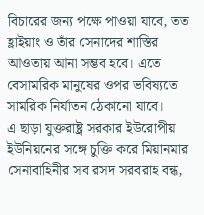বিচারের জন্য পক্ষে পাওয়া যাবে, তত হ্লাইয়াং ও তাঁর সেনাদের শাস্তির আওতায় আনা সম্ভব হবে। এতে বেসামরিক মানুষের ওপর ভবিষ্যতে সামরিক নির্যাতন ঠেকানো যাবে।
এ ছাড়া যুক্তরাষ্ট্র সরকার ইউরোপীয় ইউনিয়নের সঙ্গে চুক্তি করে মিয়ানমার সেনাবাহিনীর সব রসদ সরবরাহ বন্ধ,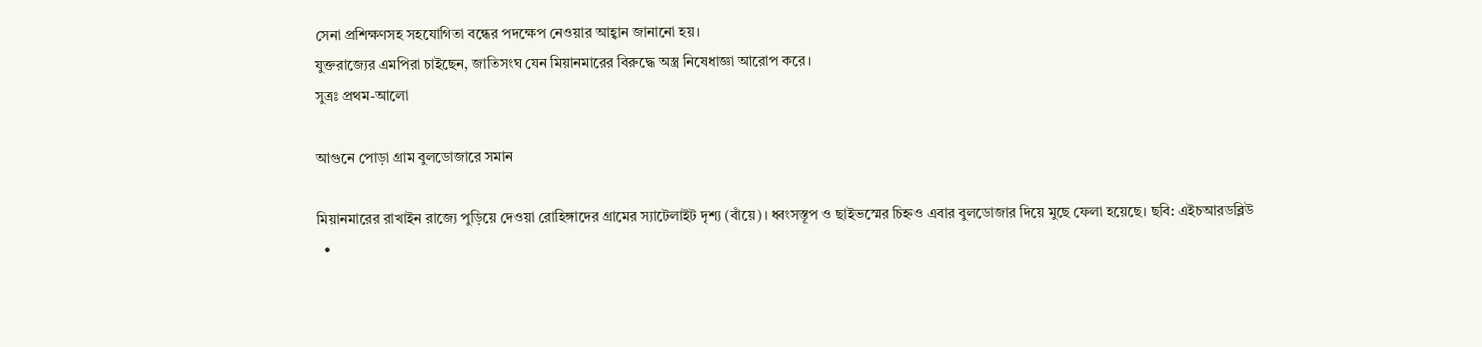সেনা প্রশিক্ষণসহ সহযোগিতা বন্ধের পদক্ষেপ নেওয়ার আহ্বান জানানো হয়।
যুক্তরাজ্যের এমপিরা চাইছেন, জাতিসংঘ যেন মিয়ানমারের বিরুদ্ধে অস্ত্র নিষেধাজ্ঞা আরোপ করে।
সুত্রঃ প্রথম-আলো

আগুনে পোড়া গ্রাম বুলডোজারে সমান

মিয়ানমারের রাখাইন রাজ্যে পুড়িয়ে দেওয়া রোহিঙ্গাদের গ্রামের স্যাটেলাইট দৃশ্য (বাঁয়ে)। ধ্বংসস্তূপ ও ছাইভস্মের চিহ্নও এবার বুলডোজার দিয়ে মুছে ফেলা হয়েছে। ছবি: এইচআরডব্লিউ
  •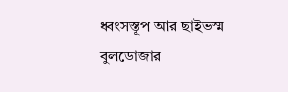ধ্বংসস্তূপ আর ছাইভস্ম বুলডোজার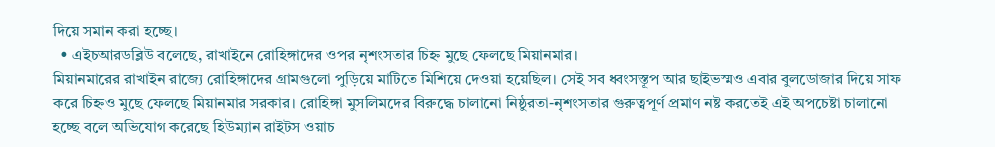দিয়ে সমান করা হচ্ছে।
  • এইচআরডব্লিউ বলেছে, রাখাইনে রোহিঙ্গাদের ওপর নৃশংসতার চিহ্ন মুছে ফেলছে মিয়ানমার।
মিয়ানমারের রাখাইন রাজ্যে রোহিঙ্গাদের গ্রামগুলো পুড়িয়ে মাটিতে মিশিয়ে দেওয়া হয়েছিল। সেই সব ধ্বংসস্তূপ আর ছাইভস্মও এবার বুলডোজার দিয়ে সাফ করে চিহ্নও মুছে ফেলছে মিয়ানমার সরকার। রোহিঙ্গা মুসলিমদের বিরুদ্ধে চালানো নিষ্ঠুরতা-নৃশংসতার গুরুত্বপূর্ণ প্রমাণ নষ্ট করতেই এই অপচেষ্টা চালানো হচ্ছে বলে অভিযোগ করেছে হিউম্যান রাইটস ওয়াচ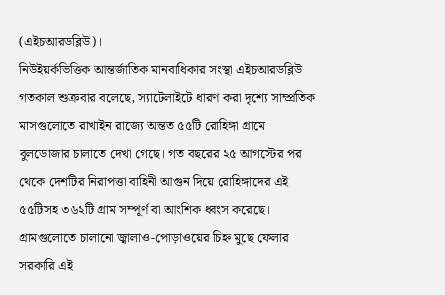(এইচআরডব্লিউ)।
নিউইয়র্কভিত্তিক আন্তর্জাতিক মানবাধিকার সংস্থা এইচআরডব্লিউ গতকাল শুক্রবার বলেছে, স্যাটেলাইটে ধারণ করা দৃশ্যে সাম্প্রতিক মাসগুলোতে রাখাইন রাজ্যে অন্তত ৫৫টি রোহিঙ্গা গ্রামে বুলডোজার চালাতে দেখা গেছে। গত বছরের ২৫ আগস্টের পর থেকে দেশটির নিরাপত্তা বাহিনী আগুন দিয়ে রোহিঙ্গাদের এই ৫৫টিসহ ৩৬২টি গ্রাম সম্পূর্ণ বা আংশিক ধ্বংস করেছে। গ্রামগুলোতে চালানো জ্বালাও-পোড়াওয়ের চিহ্ন মুছে ফেলার সরকারি এই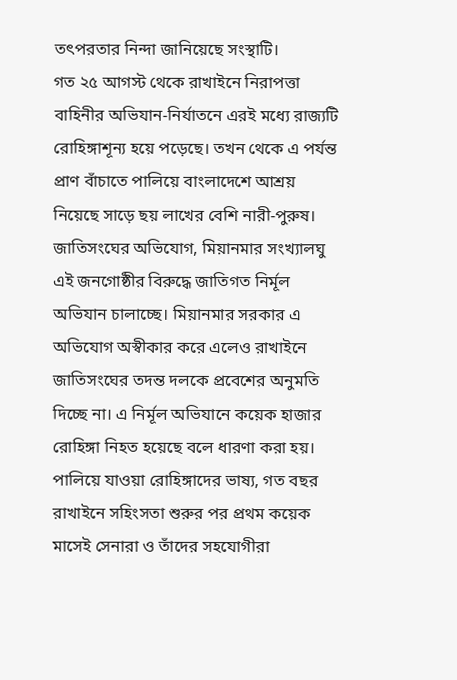তৎপরতার নিন্দা জানিয়েছে সংস্থাটি।
গত ২৫ আগস্ট থেকে রাখাইনে নিরাপত্তা বাহিনীর অভিযান-নির্যাতনে এরই মধ্যে রাজ্যটি রোহিঙ্গাশূন্য হয়ে পড়েছে। তখন থেকে এ পর্যন্ত প্রাণ বাঁচাতে পালিয়ে বাংলাদেশে আশ্রয় নিয়েছে সাড়ে ছয় লাখের বেশি নারী-পুরুষ। জাতিসংঘের অভিযোগ, মিয়ানমার সংখ্যালঘু এই জনগোষ্ঠীর বিরুদ্ধে জাতিগত নির্মূল অভিযান চালাচ্ছে। মিয়ানমার সরকার এ অভিযোগ অস্বীকার করে এলেও রাখাইনে জাতিসংঘের তদন্ত দলকে প্রবেশের অনুমতি দিচ্ছে না। এ নির্মূল অভিযানে কয়েক হাজার রোহিঙ্গা নিহত হয়েছে বলে ধারণা করা হয়।
পালিয়ে যাওয়া রোহিঙ্গাদের ভাষ্য, গত বছর রাখাইনে সহিংসতা শুরুর পর প্রথম কয়েক মাসেই সেনারা ও তাঁদের সহযোগীরা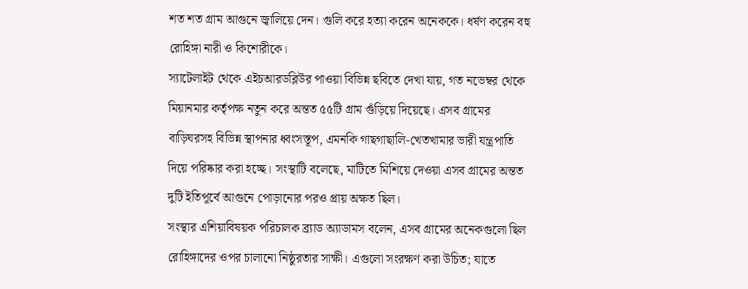শত শত গ্রাম আগুনে জ্বালিয়ে দেন। গুলি করে হত্যা করেন অনেককে। ধর্ষণ করেন বহু রোহিঙ্গা নারী ও কিশোরীকে।
স্যাটেলাইট থেকে এইচআরডব্লিউর পাওয়া বিভিন্ন ছবিতে দেখা যায়, গত নভেম্বর থেকে মিয়ানমার কর্তৃপক্ষ নতুন করে অন্তত ৫৫টি গ্রাম গুঁড়িয়ে দিয়েছে। এসব গ্রামের বাড়িঘরসহ বিভিন্ন স্থাপনার ধ্বংসস্তূপ, এমনকি গাছগাছালি-খেতখামার ভারী যন্ত্রপাতি দিয়ে পরিষ্কার করা হচ্ছে। সংস্থাটি বলেছে, মাটিতে মিশিয়ে দেওয়া এসব গ্রামের অন্তত দুটি ইতিপূর্বে আগুনে পোড়ানোর পরও প্রায় অক্ষত ছিল।
সংস্থার এশিয়াবিষয়ক পরিচালক ব্র্যাড অ্যাডামস বলেন, এসব গ্রামের অনেকগুলো ছিল রোহিঙ্গাদের ওপর চালানো নিষ্ঠুরতার সাক্ষী। এগুলো সংরক্ষণ করা উচিত; যাতে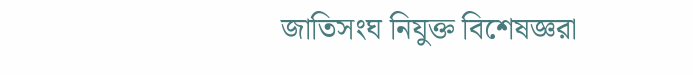জাতিসংঘ নিযুক্ত বিশেষজ্ঞরা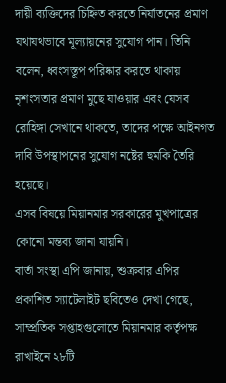দায়ী ব্যক্তিদের চিহ্নিত করতে নির্যাতনের প্রমাণ যথাযথভাবে মূল্যায়নের সুযোগ পান। তিনি বলেন, ধ্বংসস্তূপ পরিষ্কার করতে থাকায় নৃশংসতার প্রমাণ মুছে যাওয়ার এবং যেসব রোহিঙ্গা সেখানে থাকতে, তাদের পক্ষে আইনগত দাবি উপস্থাপনের সুযোগ নষ্টের হুমকি তৈরি হয়েছে।
এসব বিষয়ে মিয়ানমার সরকারের মুখপাত্রের কোনো মন্তব্য জানা যায়নি।
বার্তা সংস্থা এপি জানায়, শুক্রবার এপির প্রকাশিত স্যাটেলাইট ছবিতেও দেখা গেছে, সাম্প্রতিক সপ্তাহগুলোতে মিয়ানমার কর্তৃপক্ষ রাখাইনে ২৮টি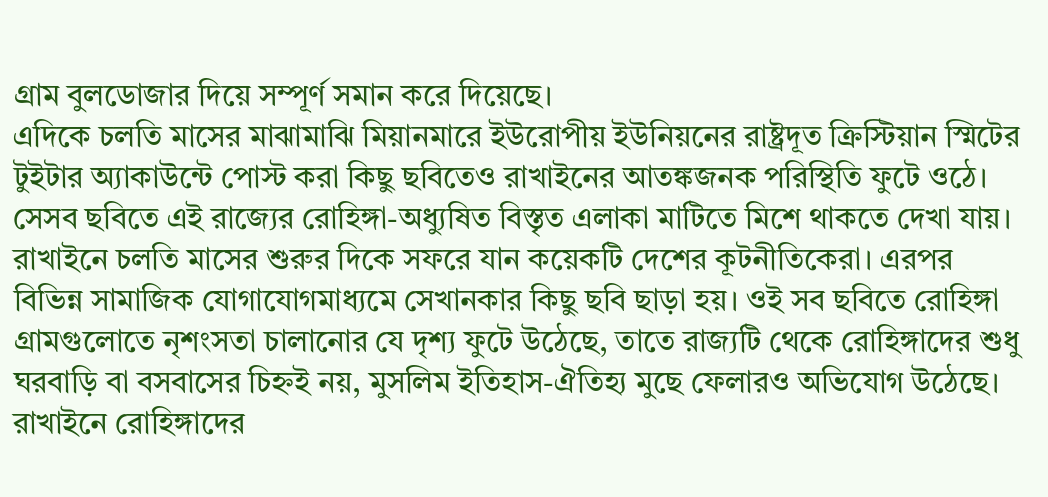গ্রাম বুলডোজার দিয়ে সম্পূর্ণ সমান করে দিয়েছে।
এদিকে চলতি মাসের মাঝামাঝি মিয়ানমারে ইউরোপীয় ইউনিয়নের রাষ্ট্রদূত ক্রিস্টিয়ান স্মিটের টুইটার অ্যাকাউন্টে পোস্ট করা কিছু ছবিতেও রাখাইনের আতঙ্কজনক পরিস্থিতি ফুটে ওঠে। সেসব ছবিতে এই রাজ্যের রোহিঙ্গা-অধ্যুষিত বিস্তৃত এলাকা মাটিতে মিশে থাকতে দেখা যায়।
রাখাইনে চলতি মাসের শুরুর দিকে সফরে যান কয়েকটি দেশের কূটনীতিকেরা। এরপর বিভিন্ন সামাজিক যোগাযোগমাধ্যমে সেখানকার কিছু ছবি ছাড়া হয়। ওই সব ছবিতে রোহিঙ্গা গ্রামগুলোতে নৃশংসতা চালানোর যে দৃশ্য ফুটে উঠেছে, তাতে রাজ্যটি থেকে রোহিঙ্গাদের শুধু ঘরবাড়ি বা বসবাসের চিহ্নই নয়, মুসলিম ইতিহাস-ঐতিহ্য মুছে ফেলারও অভিযোগ উঠেছে।
রাখাইনে রোহিঙ্গাদের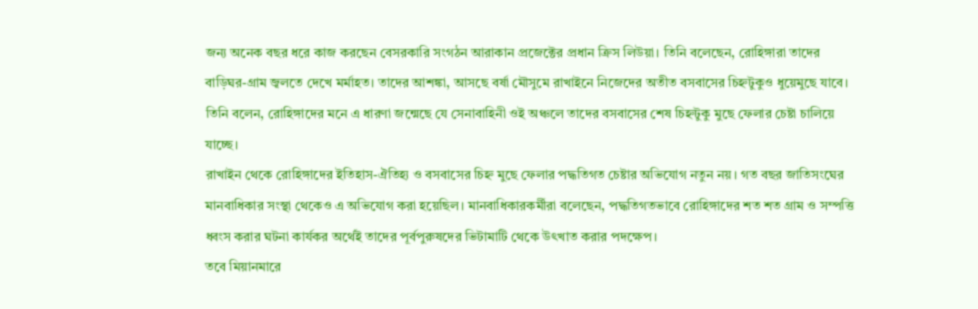জন্য অনেক বছর ধরে কাজ করছেন বেসরকারি সংগঠন আরাকান প্রজেক্টের প্রধান ক্রিস লিউয়া। তিনি বলেছেন, রোহিঙ্গারা তাদের বাড়িঘর-গ্রাম জ্বলতে দেখে মর্মাহত। তাদের আশঙ্কা, আসছে বর্ষা মৌসুমে রাখাইনে নিজেদের অতীত বসবাসের চিহ্নটুকুও ধুয়েমুছে যাবে। তিনি বলেন, রোহিঙ্গাদের মনে এ ধারণা জন্মেছে যে সেনাবাহিনী ওই অঞ্চলে তাদের বসবাসের শেষ চিহ্নটুকু মুছে ফেলার চেষ্টা চালিয়ে যাচ্ছে।
রাখাইন থেকে রোহিঙ্গাদের ইতিহাস-ঐতিহ্য ও বসবাসের চিহ্ন মুছে ফেলার পদ্ধতিগত চেষ্টার অভিযোগ নতুন নয়। গত বছর জাতিসংঘের মানবাধিকার সংস্থা থেকেও এ অভিযোগ করা হয়েছিল। মানবাধিকারকর্মীরা বলেছেন, পদ্ধতিগতভাবে রোহিঙ্গাদের শত শত গ্রাম ও সম্পত্তি ধ্বংস করার ঘটনা কার্যকর অর্থেই তাদের পূর্বপুরুষদের ভিটামাটি থেকে উৎখাত করার পদক্ষেপ।
তবে মিয়ানমারে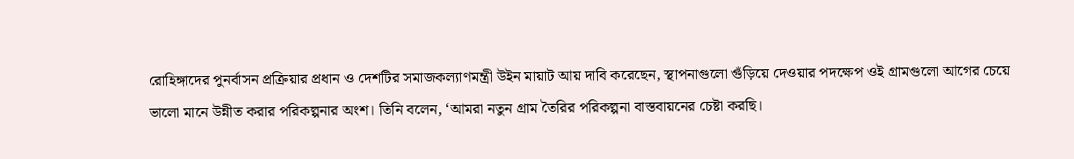রোহিঙ্গাদের পুনর্বাসন প্রক্রিয়ার প্রধান ও দেশটির সমাজকল্যাণমন্ত্রী উইন মায়াট আয় দাবি করেছেন, স্থাপনাগুলো গুঁড়িয়ে দেওয়ার পদক্ষেপ ওই গ্রামগুলো আগের চেয়ে ভালো মানে উন্নীত করার পরিকল্পনার অংশ। তিনি বলেন, ‘আমরা নতুন গ্রাম তৈরির পরিকল্পনা বাস্তবায়নের চেষ্টা করছি।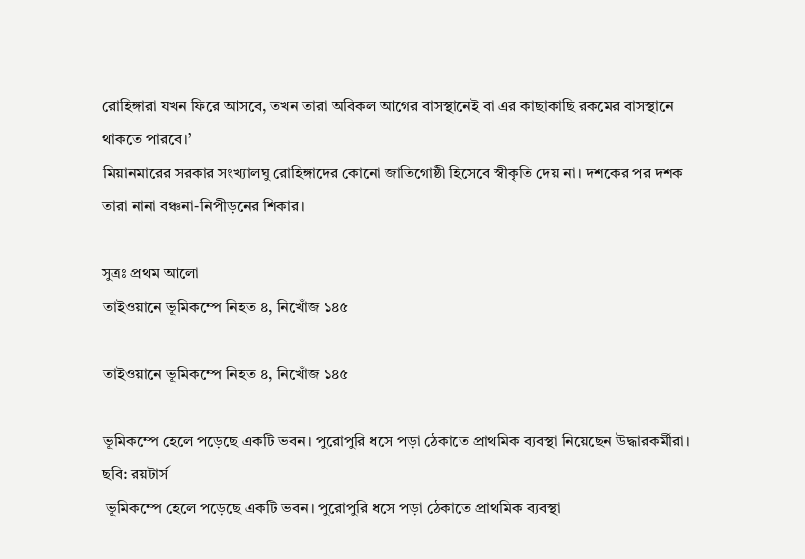রোহিঙ্গারা যখন ফিরে আসবে, তখন তারা অবিকল আগের বাসস্থানেই বা এর কাছাকাছি রকমের বাসস্থানে থাকতে পারবে।’
মিয়ানমারের সরকার সংখ্যালঘু রোহিঙ্গাদের কোনো জাতিগোষ্ঠী হিসেবে স্বীকৃতি দেয় না। দশকের পর দশক তারা নানা বঞ্চনা-নিপীড়নের শিকার।

সুত্রঃ প্রথম আলো
তাইওয়ানে ভূমিকম্পে নিহত ৪, নিখোঁজ ১৪৫

তাইওয়ানে ভূমিকম্পে নিহত ৪, নিখোঁজ ১৪৫

ভূমিকম্পে হেলে পড়েছে একটি ভবন। পুরোপুরি ধসে পড়া ঠেকাতে প্রাথমিক ব্যবস্থা নিয়েছেন উদ্ধারকর্মীরা। ছবি: রয়টার্স
 ভূমিকম্পে হেলে পড়েছে একটি ভবন। পুরোপুরি ধসে পড়া ঠেকাতে প্রাথমিক ব্যবস্থা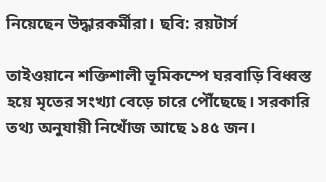নিয়েছেন উদ্ধারকর্মীরা। ছবি: রয়টার্স

তাইওয়ানে শক্তিশালী ভূমিকম্পে ঘরবাড়ি বিধ্বস্ত হয়ে মৃতের সংখ্যা বেড়ে চারে পৌঁছেছে। সরকারি তথ্য অনুযায়ী নিখোঁজ আছে ১৪৫ জন।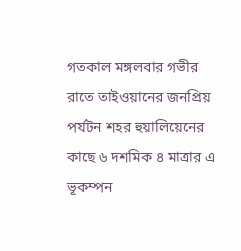গতকাল মঙ্গলবার গভীর রাতে তাইওয়ানের জনপ্রিয় পর্যটন শহর হুয়ালিয়েনের কাছে ৬ দশমিক ৪ মাত্রার এ ভূকম্পন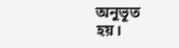অনুভূত হয়।